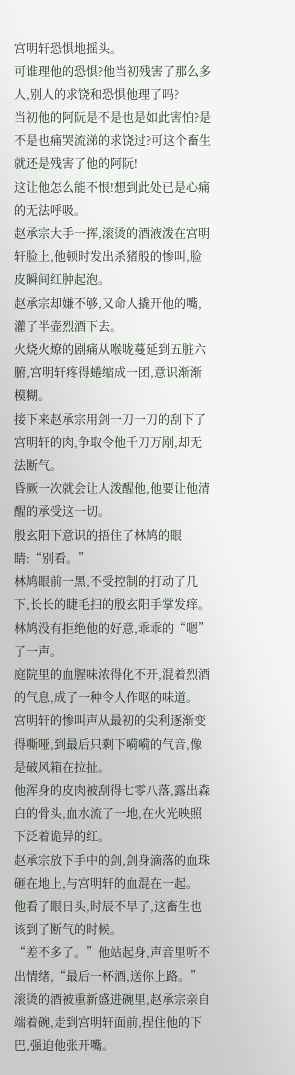宫明轩恐惧地摇头。
可谁理他的恐惧?他当初残害了那么多人,别人的求饶和恐惧他理了吗?
当初他的阿阮是不是也是如此害怕?是不是也痛哭流涕的求饶过?可这个畜生就还是残害了他的阿阮!
这让他怎么能不恨!想到此处已是心痛的无法呼吸。
赵承宗大手一挥,滚烫的酒液泼在宫明轩脸上,他顿时发出杀猪般的惨叫,脸皮瞬间红肿起泡。
赵承宗却嫌不够,又命人撬开他的嘴,灌了半壶烈酒下去。
火烧火燎的剧痛从喉咙蔓延到五脏六腑,宫明轩疼得蜷缩成一团,意识渐渐模糊。
接下来赵承宗用剑一刀一刀的刮下了宫明轩的肉,争取令他千刀万剐,却无法断气。
昏厥一次就会让人泼醒他,他要让他清醒的承受这一切。
殷玄阳下意识的捂住了林鸠的眼睛:“别看。”
林鸠眼前一黑,不受控制的打动了几下,长长的睫毛扫的殷玄阳手掌发痒。
林鸠没有拒绝他的好意,乖乖的“嗯”了一声。
庭院里的血腥味浓得化不开,混着烈酒的气息,成了一种令人作呕的味道。
宫明轩的惨叫声从最初的尖利逐渐变得嘶哑,到最后只剩下嗬嗬的气音,像是破风箱在拉扯。
他浑身的皮肉被刮得七零八落,露出森白的骨头,血水流了一地,在火光映照下泛着诡异的红。
赵承宗放下手中的剑,剑身滴落的血珠砸在地上,与宫明轩的血混在一起。
他看了眼日头,时辰不早了,这畜生也该到了断气的时候。
“差不多了。”他站起身,声音里听不出情绪,“最后一杯酒,送你上路。”
滚烫的酒被重新盛进碗里,赵承宗亲自端着碗,走到宫明轩面前,捏住他的下巴,强迫他张开嘴。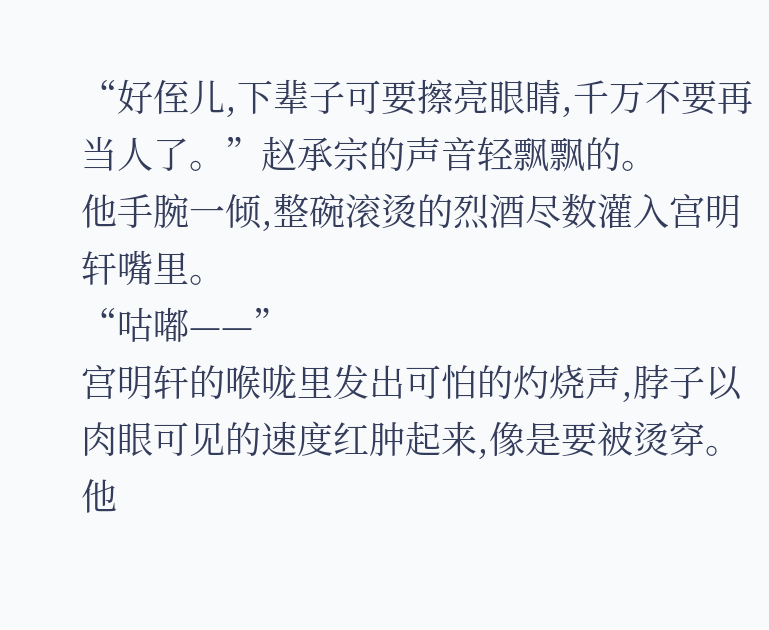“好侄儿,下辈子可要擦亮眼睛,千万不要再当人了。”赵承宗的声音轻飘飘的。
他手腕一倾,整碗滚烫的烈酒尽数灌入宫明轩嘴里。
“咕嘟——”
宫明轩的喉咙里发出可怕的灼烧声,脖子以肉眼可见的速度红肿起来,像是要被烫穿。
他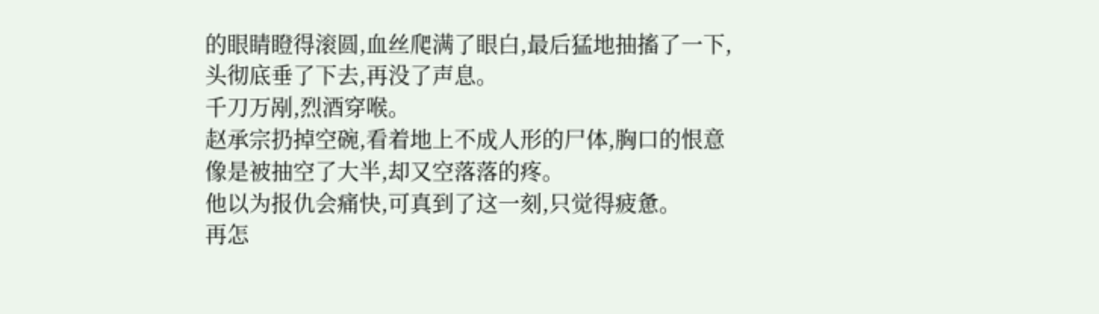的眼睛瞪得滚圆,血丝爬满了眼白,最后猛地抽搐了一下,头彻底垂了下去,再没了声息。
千刀万剐,烈酒穿喉。
赵承宗扔掉空碗,看着地上不成人形的尸体,胸口的恨意像是被抽空了大半,却又空落落的疼。
他以为报仇会痛快,可真到了这一刻,只觉得疲惫。
再怎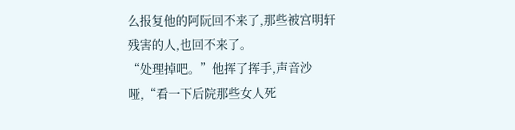么报复他的阿阮回不来了,那些被宫明轩残害的人,也回不来了。
“处理掉吧。”他挥了挥手,声音沙哑,“看一下后院那些女人死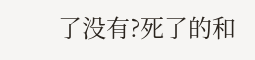了没有?死了的和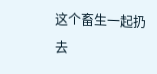这个畜生一起扔去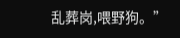乱葬岗,喂野狗。”